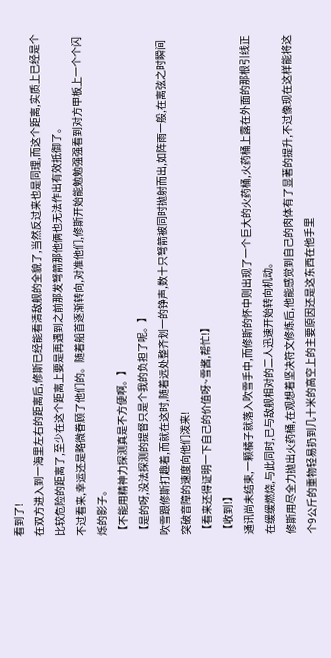看到了!
在双方进入到一海里左右的距离后,修斯已经能看清敌舰的全貌了,当然反过来也是同理,而这个距离,实质上已经是个比较危险的距离了,至少在这个距离上要是再遇到之前那发弩箭那他俩也无法作出有效抵御了。
不过看来,幸运还是略微眷顾了他们的。随着船首逐渐转向,对准他们,修斯开始能勉勉强强看到对方甲板上一个个闪烁的影子。
【不能用精神力探测真是不方便啊。】
【是的呀,没法探测的提督只是个我的负担了呢。】
吹雪跟修斯打趣着,而就在这时,随着远处整齐划一的铮声,数十只弩箭被同时抛射而出,如阵雨一般,在离弦之时瞬间突破音障的速度向他们泼来!
【看来还得证明一下自己的价值呀~雪酱,帮忙!】
【收到!】
通讯尚未结束,一颗橘子就落入吹雪手中,而修斯的怀中则出现了一个巨大的火药桶,火药桶上露在外面的那根引线正在缓缓燃烧,与此同时,已与敌舰相对的二人迅速开始转向机动。
修斯用尽全力抛出火药桶,在观想着坚决符文修炼后,他能感觉到自己的肉体有了显著的提升,不过像现在这样能将这个9公斤的重物轻易扔到几十米的高空上的主要原因还是这东西在他手里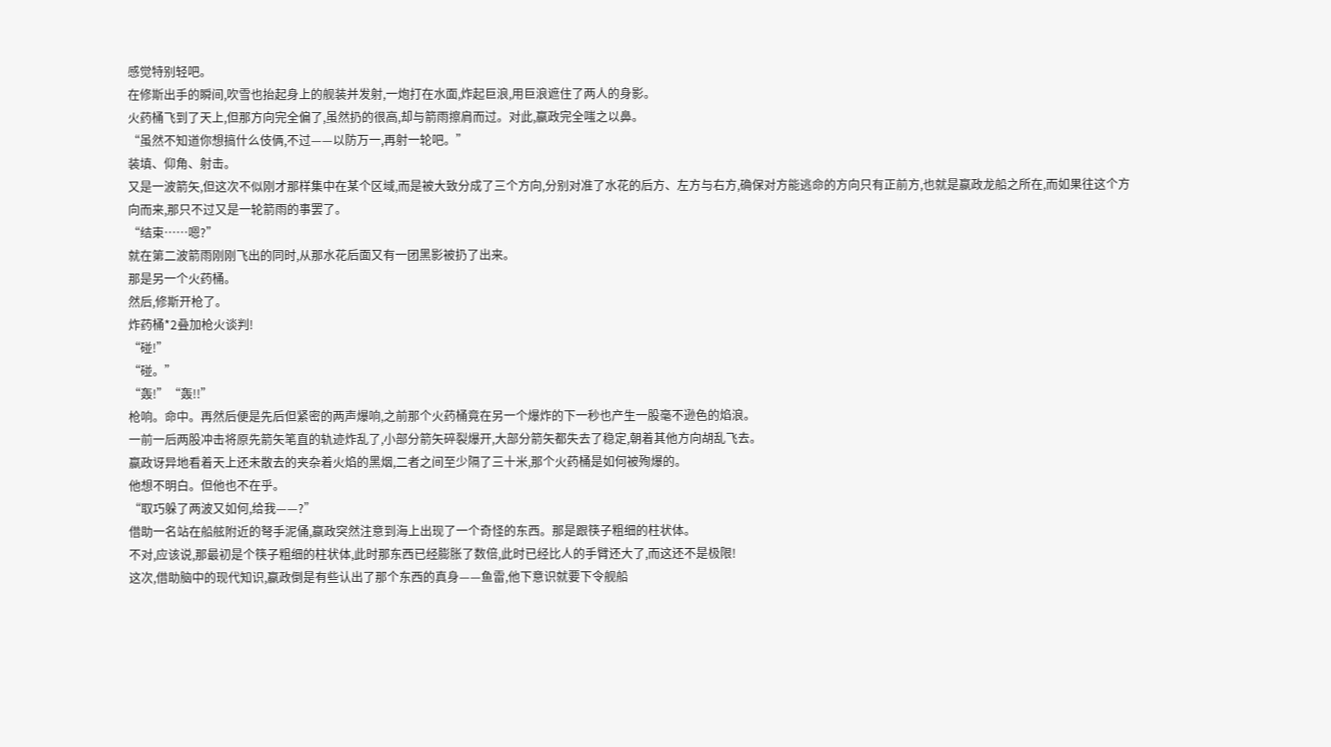感觉特别轻吧。
在修斯出手的瞬间,吹雪也抬起身上的舰装并发射,一炮打在水面,炸起巨浪,用巨浪遮住了两人的身影。
火药桶飞到了天上,但那方向完全偏了,虽然扔的很高,却与箭雨擦肩而过。对此,嬴政完全嗤之以鼻。
“虽然不知道你想搞什么伎俩,不过——以防万一,再射一轮吧。”
装填、仰角、射击。
又是一波箭矢,但这次不似刚才那样集中在某个区域,而是被大致分成了三个方向,分别对准了水花的后方、左方与右方,确保对方能逃命的方向只有正前方,也就是嬴政龙船之所在,而如果往这个方向而来,那只不过又是一轮箭雨的事罢了。
“结束……嗯?”
就在第二波箭雨刚刚飞出的同时,从那水花后面又有一团黑影被扔了出来。
那是另一个火药桶。
然后,修斯开枪了。
炸药桶*2叠加枪火谈判!
“碰!”
“碰。”
“轰!”“轰!!”
枪响。命中。再然后便是先后但紧密的两声爆响,之前那个火药桶竟在另一个爆炸的下一秒也产生一股毫不逊色的焰浪。
一前一后两股冲击将原先箭矢笔直的轨迹炸乱了,小部分箭矢碎裂爆开,大部分箭矢都失去了稳定,朝着其他方向胡乱飞去。
嬴政讶异地看着天上还未散去的夹杂着火焰的黑烟,二者之间至少隔了三十米,那个火药桶是如何被殉爆的。
他想不明白。但他也不在乎。
“取巧躲了两波又如何,给我——?”
借助一名站在船舷附近的弩手泥俑,嬴政突然注意到海上出现了一个奇怪的东西。那是跟筷子粗细的柱状体。
不对,应该说,那最初是个筷子粗细的柱状体,此时那东西已经膨胀了数倍,此时已经比人的手臂还大了,而这还不是极限!
这次,借助脑中的现代知识,嬴政倒是有些认出了那个东西的真身——鱼雷,他下意识就要下令舰船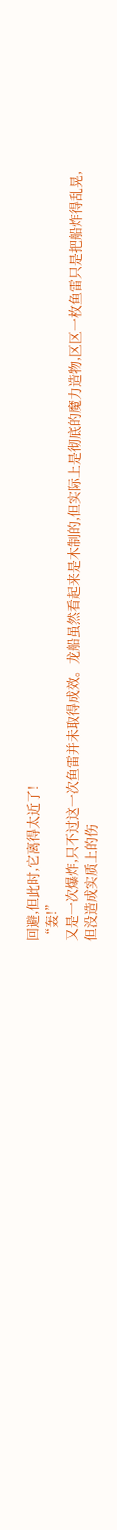回避,但此时,它离得太近了!
“轰!”
又是一次爆炸,只不过这一次鱼雷并未取得成效。龙船虽然看起来是木制的,但实际上是彻底的魔力造物,区区一枚鱼雷只是把船炸得乱晃,但没造成实质上的伤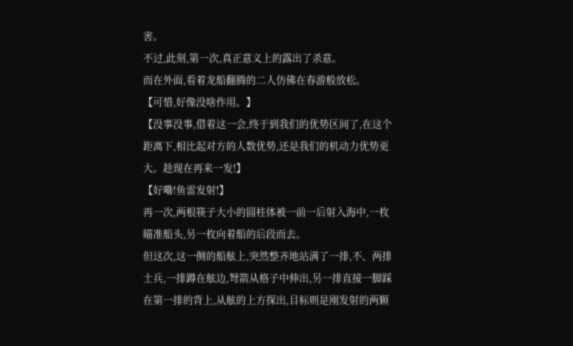害。
不过,此刻,第一次,真正意义上的露出了杀意。
而在外面,看着龙船翻腾的二人仿佛在春游般放松。
【可惜,好像没啥作用。】
【没事没事,借着这一会,终于到我们的优势区间了,在这个距离下,相比起对方的人数优势,还是我们的机动力优势更大。趁现在再来一发!】
【好嘞!鱼雷发射!】
再一次,两根筷子大小的圆柱体被一前一后射入海中,一枚瞄准船头,另一枚向着船的后段而去。
但这次,这一侧的船舷上,突然整齐地站满了一排,不、两排士兵,一排蹲在舷边,弩箭从格子中伸出,另一排直接一脚踩在第一排的背上,从舷的上方探出,目标则是刚发射的两颗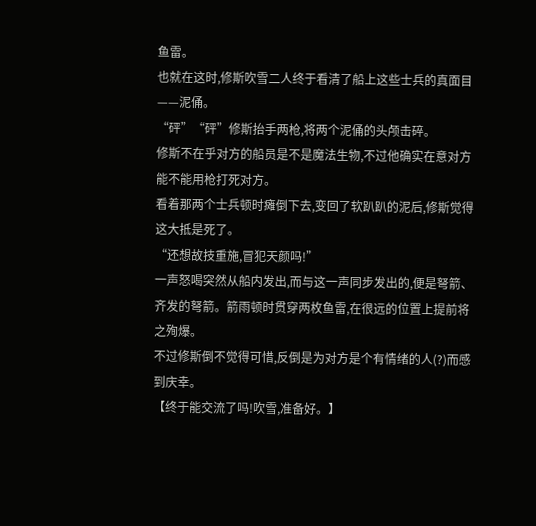鱼雷。
也就在这时,修斯吹雪二人终于看清了船上这些士兵的真面目——泥俑。
“砰”“砰”修斯抬手两枪,将两个泥俑的头颅击碎。
修斯不在乎对方的船员是不是魔法生物,不过他确实在意对方能不能用枪打死对方。
看着那两个士兵顿时瘫倒下去,变回了软趴趴的泥后,修斯觉得这大抵是死了。
“还想故技重施,冒犯天颜吗!”
一声怒喝突然从船内发出,而与这一声同步发出的,便是弩箭、齐发的弩箭。箭雨顿时贯穿两枚鱼雷,在很远的位置上提前将之殉爆。
不过修斯倒不觉得可惜,反倒是为对方是个有情绪的人(?)而感到庆幸。
【终于能交流了吗!吹雪,准备好。】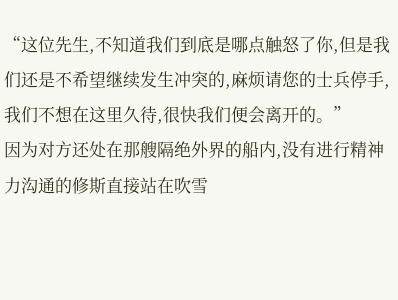“这位先生,不知道我们到底是哪点触怒了你,但是我们还是不希望继续发生冲突的,麻烦请您的士兵停手,我们不想在这里久待,很快我们便会离开的。”
因为对方还处在那艘隔绝外界的船内,没有进行精神力沟通的修斯直接站在吹雪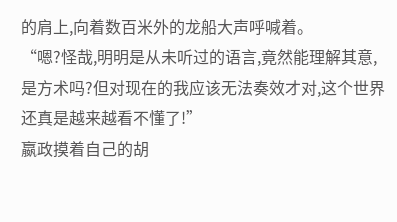的肩上,向着数百米外的龙船大声呼喊着。
“嗯?怪哉,明明是从未听过的语言,竟然能理解其意,是方术吗?但对现在的我应该无法奏效才对,这个世界还真是越来越看不懂了!”
嬴政摸着自己的胡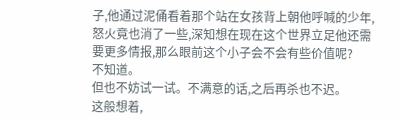子,他通过泥俑看着那个站在女孩背上朝他呼喊的少年,怒火竟也消了一些,深知想在现在这个世界立足他还需要更多情报,那么眼前这个小子会不会有些价值呢?
不知道。
但也不妨试一试。不满意的话,之后再杀也不迟。
这般想着,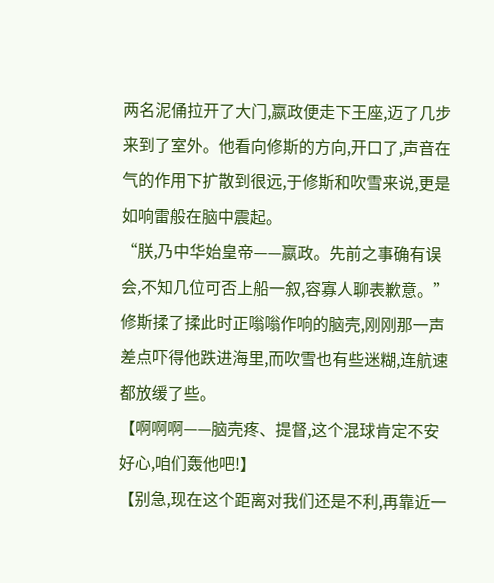两名泥俑拉开了大门,嬴政便走下王座,迈了几步来到了室外。他看向修斯的方向,开口了,声音在气的作用下扩散到很远,于修斯和吹雪来说,更是如响雷般在脑中震起。
“朕,乃中华始皇帝——嬴政。先前之事确有误会,不知几位可否上船一叙,容寡人聊表歉意。”
修斯揉了揉此时正嗡嗡作响的脑壳,刚刚那一声差点吓得他跌进海里,而吹雪也有些迷糊,连航速都放缓了些。
【啊啊啊——脑壳疼、提督,这个混球肯定不安好心,咱们轰他吧!】
【别急,现在这个距离对我们还是不利,再靠近一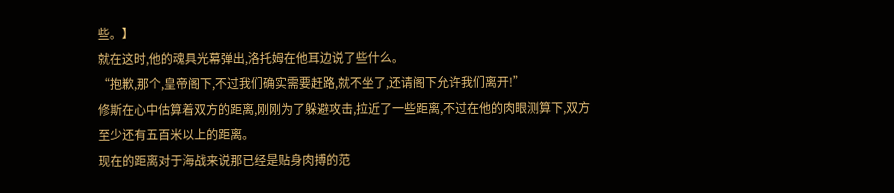些。】
就在这时,他的魂具光幕弹出,洛托姆在他耳边说了些什么。
“抱歉,那个,皇帝阁下,不过我们确实需要赶路,就不坐了,还请阁下允许我们离开!”
修斯在心中估算着双方的距离,刚刚为了躲避攻击,拉近了一些距离,不过在他的肉眼测算下,双方至少还有五百米以上的距离。
现在的距离对于海战来说那已经是贴身肉搏的范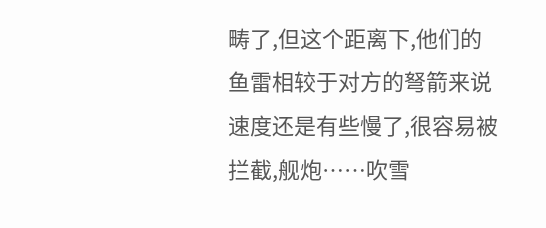畴了,但这个距离下,他们的鱼雷相较于对方的弩箭来说速度还是有些慢了,很容易被拦截,舰炮……吹雪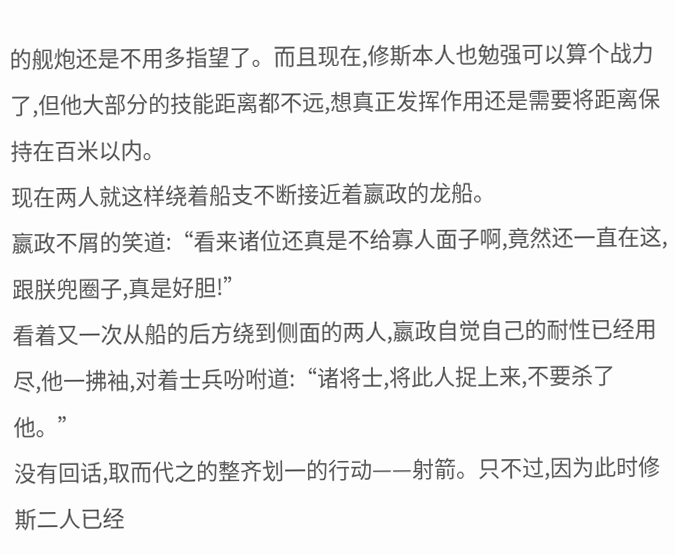的舰炮还是不用多指望了。而且现在,修斯本人也勉强可以算个战力了,但他大部分的技能距离都不远,想真正发挥作用还是需要将距离保持在百米以内。
现在两人就这样绕着船支不断接近着嬴政的龙船。
嬴政不屑的笑道:“看来诸位还真是不给寡人面子啊,竟然还一直在这,跟朕兜圈子,真是好胆!”
看着又一次从船的后方绕到侧面的两人,嬴政自觉自己的耐性已经用尽,他一拂袖,对着士兵吩咐道:“诸将士,将此人捉上来,不要杀了他。”
没有回话,取而代之的整齐划一的行动——射箭。只不过,因为此时修斯二人已经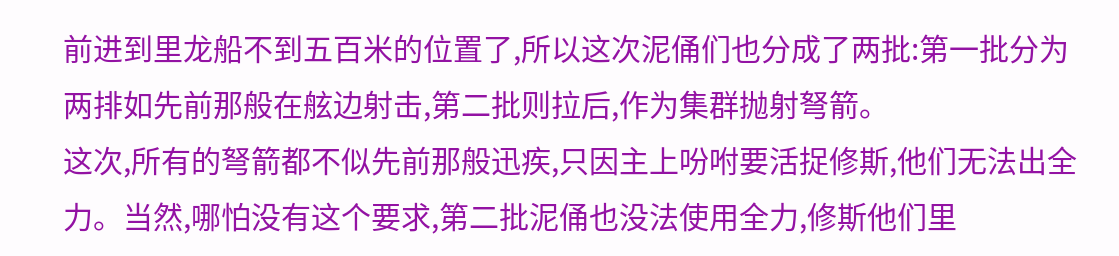前进到里龙船不到五百米的位置了,所以这次泥俑们也分成了两批:第一批分为两排如先前那般在舷边射击,第二批则拉后,作为集群抛射弩箭。
这次,所有的弩箭都不似先前那般迅疾,只因主上吩咐要活捉修斯,他们无法出全力。当然,哪怕没有这个要求,第二批泥俑也没法使用全力,修斯他们里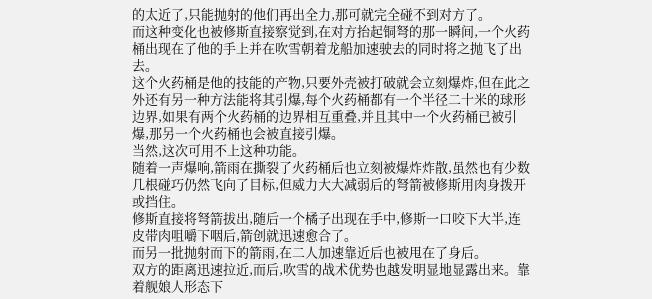的太近了,只能抛射的他们再出全力,那可就完全碰不到对方了。
而这种变化也被修斯直接察觉到,在对方抬起铜弩的那一瞬间,一个火药桶出现在了他的手上并在吹雪朝着龙船加速驶去的同时将之抛飞了出去。
这个火药桶是他的技能的产物,只要外壳被打破就会立刻爆炸,但在此之外还有另一种方法能将其引爆,每个火药桶都有一个半径二十米的球形边界,如果有两个火药桶的边界相互重叠,并且其中一个火药桶已被引爆,那另一个火药桶也会被直接引爆。
当然,这次可用不上这种功能。
随着一声爆响,箭雨在撕裂了火药桶后也立刻被爆炸炸散,虽然也有少数几根碰巧仍然飞向了目标,但威力大大减弱后的弩箭被修斯用肉身拨开或挡住。
修斯直接将弩箭拔出,随后一个橘子出现在手中,修斯一口咬下大半,连皮带肉咀嚼下咽后,箭创就迅速愈合了。
而另一批抛射而下的箭雨,在二人加速靠近后也被甩在了身后。
双方的距离迅速拉近,而后,吹雪的战术优势也越发明显地显露出来。靠着舰娘人形态下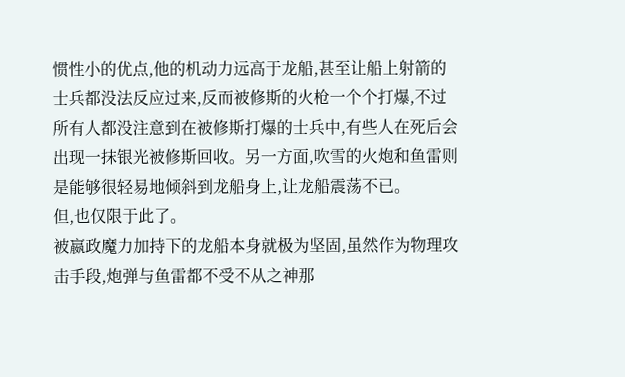惯性小的优点,他的机动力远高于龙船,甚至让船上射箭的士兵都没法反应过来,反而被修斯的火枪一个个打爆,不过所有人都没注意到在被修斯打爆的士兵中,有些人在死后会出现一抹银光被修斯回收。另一方面,吹雪的火炮和鱼雷则是能够很轻易地倾斜到龙船身上,让龙船震荡不已。
但,也仅限于此了。
被嬴政魔力加持下的龙船本身就极为坚固,虽然作为物理攻击手段,炮弹与鱼雷都不受不从之神那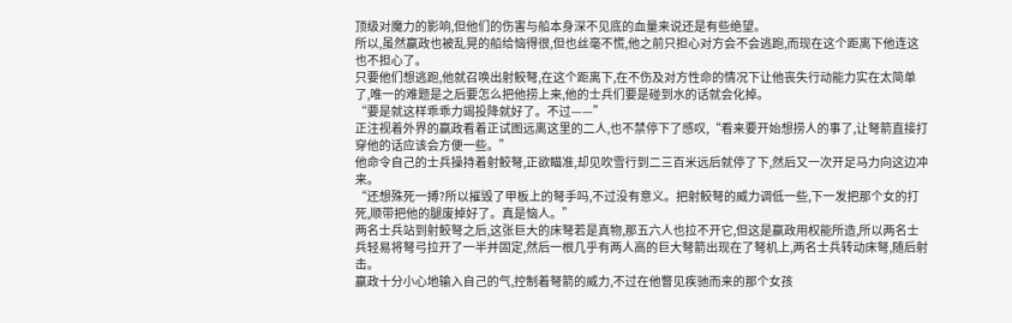顶级对魔力的影响,但他们的伤害与船本身深不见底的血量来说还是有些绝望。
所以,虽然嬴政也被乱晃的船给恼得很,但也丝毫不慌,他之前只担心对方会不会逃跑,而现在这个距离下他连这也不担心了。
只要他们想逃跑,他就召唤出射鲛弩,在这个距离下,在不伤及对方性命的情况下让他丧失行动能力实在太简单了,唯一的难题是之后要怎么把他捞上来,他的士兵们要是碰到水的话就会化掉。
“要是就这样乖乖力竭投降就好了。不过——”
正注视着外界的嬴政看着正试图远离这里的二人,也不禁停下了感叹,“看来要开始想捞人的事了,让弩箭直接打穿他的话应该会方便一些。”
他命令自己的士兵操持着射鲛弩,正欲瞄准,却见吹雪行到二三百米远后就停了下,然后又一次开足马力向这边冲来。
“还想殊死一搏?所以摧毁了甲板上的弩手吗,不过没有意义。把射鲛弩的威力调低一些,下一发把那个女的打死,顺带把他的腿废掉好了。真是恼人。”
两名士兵站到射鲛弩之后,这张巨大的床弩若是真物,那五六人也拉不开它,但这是嬴政用权能所造,所以两名士兵轻易将弩弓拉开了一半并固定,然后一根几乎有两人高的巨大弩箭出现在了弩机上,两名士兵转动床弩,随后射击。
嬴政十分小心地输入自己的气,控制着弩箭的威力,不过在他瞥见疾驰而来的那个女孩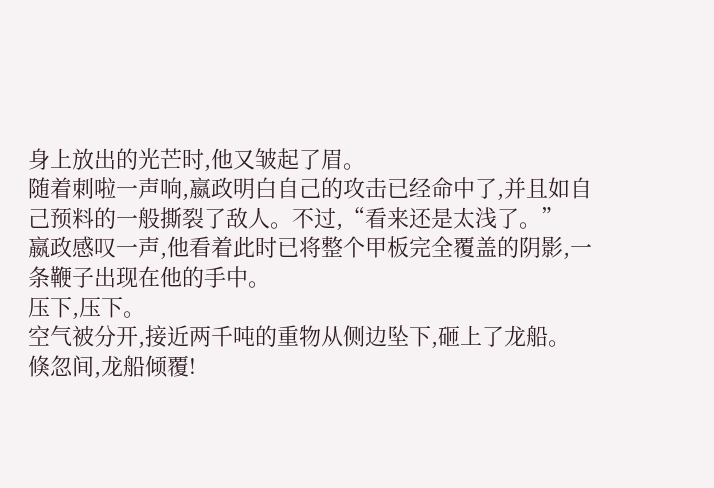身上放出的光芒时,他又皱起了眉。
随着刺啦一声响,嬴政明白自己的攻击已经命中了,并且如自己预料的一般撕裂了敌人。不过,“看来还是太浅了。”
嬴政感叹一声,他看着此时已将整个甲板完全覆盖的阴影,一条鞭子出现在他的手中。
压下,压下。
空气被分开,接近两千吨的重物从侧边坠下,砸上了龙船。
倏忽间,龙船倾覆!